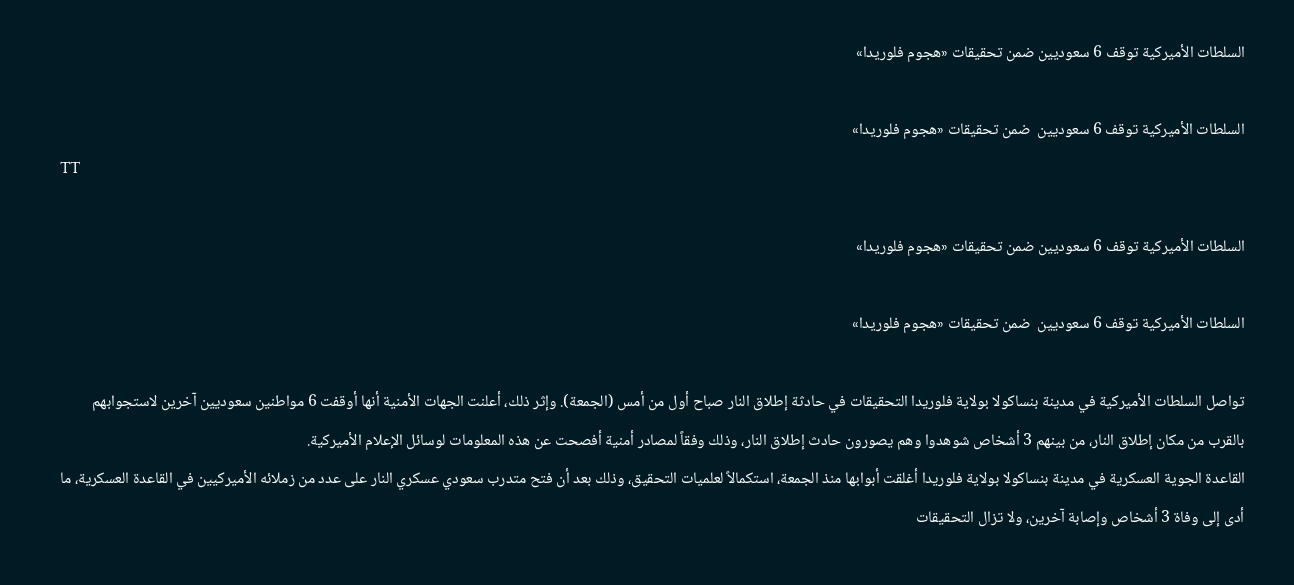السلطات الأميركية توقف 6 سعوديين ضمن تحقيقات «هجوم فلوريدا»

السلطات الأميركية توقف 6 سعوديين  ضمن تحقيقات «هجوم فلوريدا»
TT

السلطات الأميركية توقف 6 سعوديين ضمن تحقيقات «هجوم فلوريدا»

السلطات الأميركية توقف 6 سعوديين  ضمن تحقيقات «هجوم فلوريدا»

تواصل السلطات الأميركية في مدينة بنساكولا بولاية فلوريدا التحقيقات في حادثة إطلاق النار صباح أول من أمس (الجمعة). وإثر ذلك، أعلنت الجهات الأمنية أنها أوقفت 6 مواطنين سعوديين آخرين لاستجوابهم بالقرب من مكان إطلاق النار، من بينهم 3 أشخاص شوهدوا وهم يصورون حادث إطلاق النار، وذلك وفقاً لمصادر أمنية أفصحت عن هذه المعلومات لوسائل الإعلام الأميركية.
القاعدة الجوية العسكرية في مدينة بنساكولا بولاية فلوريدا أغلقت أبوابها منذ الجمعة، استكمالاً لعلميات التحقيق، وذلك بعد أن فتح متدرب سعودي عسكري النار على عدد من زملائه الأميركيين في القاعدة العسكرية، ما أدى إلى وفاة 3 أشخاص وإصابة آخرين، ولا تزال التحقيقات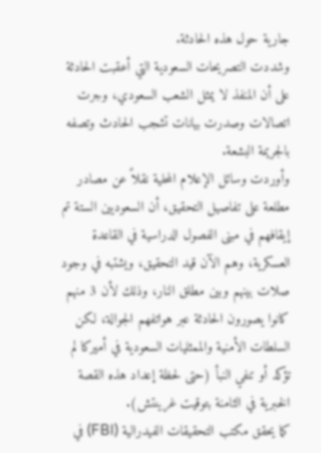جارية حول هذه الحادثة.
وشددت التصريحات السعودية التي أعقبت الحادثة على أن المنفذ لا يمثل الشعب السعودي، وجرت اتصالات وصدرت بيانات تشجب الحادث وتصفه بالجريمة البشعة.
وأوردت وسائل الإعلام المحلية نقلاً عن مصادر مطلعة على تفاصيل التحقيق، أن السعوديين الستة تم إيقافهم في مبنى الفصول الدراسية في القاعدة العسكرية، وهم الآن قيد التحقيق، ويشتبه في وجود صلات بينهم وبين مطلق النار، وذلك لأن 3 منهم كانوا يصورون الحادثة عبر هواتفهم الجوالة، لكن السلطات الأمنية والممثليات السعودية في أميركا لم تؤكد أو تنفي النبأ (حتى لحظة إعداد هذه القصة الخبرية في الثامنة بتوقيت غرينتش).
كما يحقق مكتب التحقيقات الفيدرالية (FBI) في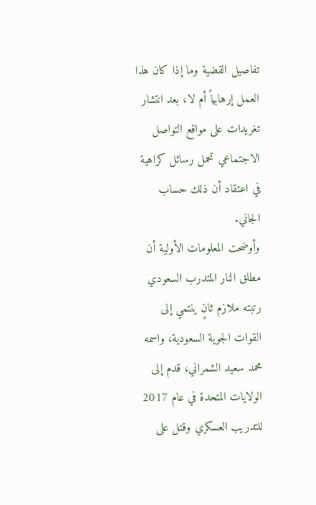تفاصيل القضية وما إذا كان هذا العمل إرهابياً أم لا، بعد انتشار تغريدات على مواقع التواصل الاجتماعي تحمل رسائل كراهية في اعتقاد أن ذلك حساب الجاني.
وأوضحت المعلومات الأولية أن مطلق النار المتدرب السعودي رتبته ملازم ثانٍ ينتمي إلى القوات الجوية السعودية، واسمه محمد سعيد الشمراني، قدم إلى الولايات المتحدة في عام 2017 للتدريب العسكري وقتل على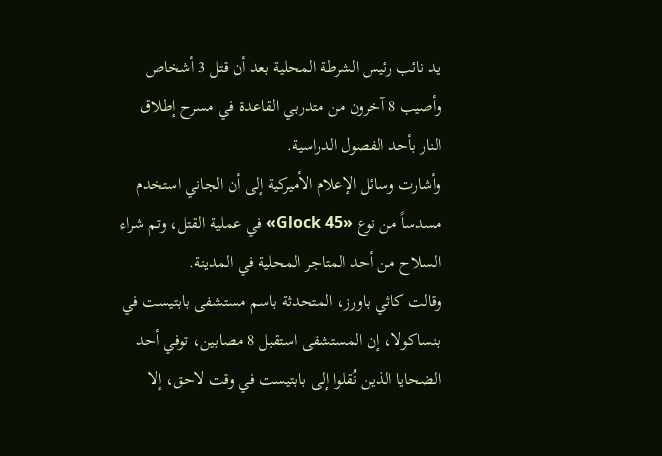يد نائب رئيس الشرطة المحلية بعد أن قتل 3 أشخاص وأصيب 8 آخرون من متدربي القاعدة في مسرح إطلاق النار بأحد الفصول الدراسية.
وأشارت وسائل الإعلام الأميركية إلى أن الجاني استخدم مسدساً من نوع «Glock 45» في عملية القتل، وتم شراء السلاح من أحد المتاجر المحلية في المدينة.
وقالت كاثي باورز، المتحدثة باسم مستشفى بابتيست في بنساكولا، إن المستشفى استقبل 8 مصابين، توفي أحد الضحايا الذين نُقلوا إلى بابتيست في وقت لاحق، إلا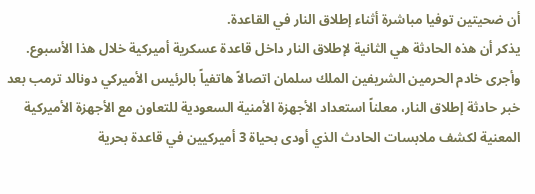أن ضحيتين توفيا مباشرة أثناء إطلاق النار في القاعدة.
يذكر أن هذه الحادثة هي الثانية لإطلاق النار داخل قاعدة عسكرية أميركية خلال هذا الأسبوع.
وأجرى خادم الحرمين الشريفين الملك سلمان اتصالاً هاتفياً بالرئيس الأميركي دونالد ترمب بعد خبر حادثة إطلاق النار، معلناً استعداد الأجهزة الأمنية السعودية للتعاون مع الأجهزة الأميركية المعنية لكشف ملابسات الحادث الذي أودى بحياة 3 أميركيين في قاعدة بحرية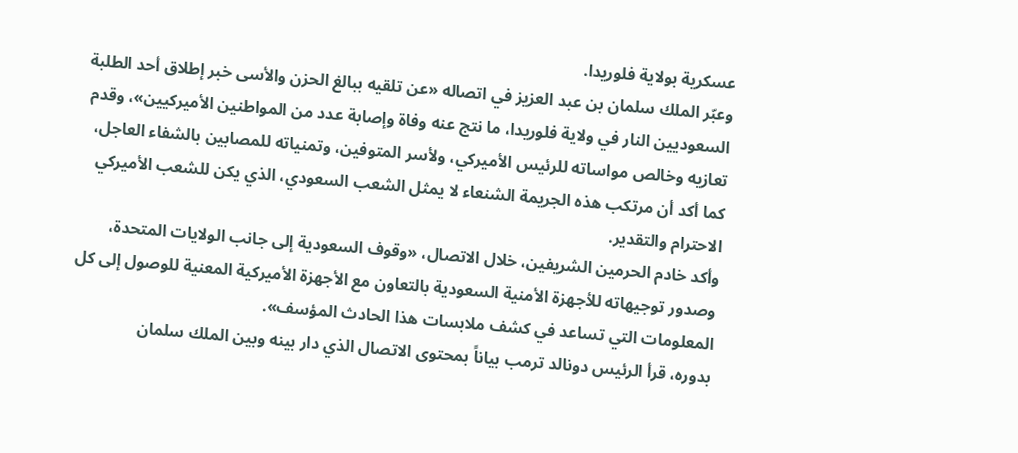عسكرية بولاية فلوريدا.
وعبّر الملك سلمان بن عبد العزيز في اتصاله «عن تلقيه ببالغ الحزن والأسى خبر إطلاق أحد الطلبة السعوديين النار في ولاية فلوريدا، ما نتج عنه وفاة وإصابة عدد من المواطنين الأميركيين»، وقدم تعازيه وخالص مواساته للرئيس الأميركي، ولأسر المتوفين، وتمنياته للمصابين بالشفاء العاجل، كما أكد أن مرتكب هذه الجريمة الشنعاء لا يمثل الشعب السعودي، الذي يكن للشعب الأميركي الاحترام والتقدير.
وأكد خادم الحرمين الشريفين، خلال الاتصال، «وقوف السعودية إلى جانب الولايات المتحدة، وصدور توجيهاته للأجهزة الأمنية السعودية بالتعاون مع الأجهزة الأميركية المعنية للوصول إلى كل المعلومات التي تساعد في كشف ملابسات هذا الحادث المؤسف».
بدوره، قرأ الرئيس دونالد ترمب بياناً بمحتوى الاتصال الذي دار بينه وبين الملك سلمان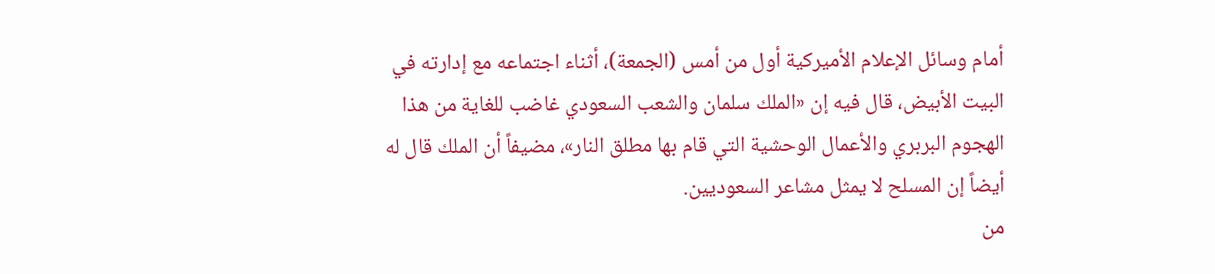أمام وسائل الإعلام الأميركية أول من أمس (الجمعة)، أثناء اجتماعه مع إدارته في البيت الأبيض، قال فيه إن «الملك سلمان والشعب السعودي غاضب للغاية من هذا الهجوم البربري والأعمال الوحشية التي قام بها مطلق النار»، مضيفاً أن الملك قال له أيضاً إن المسلح لا يمثل مشاعر السعوديين.
من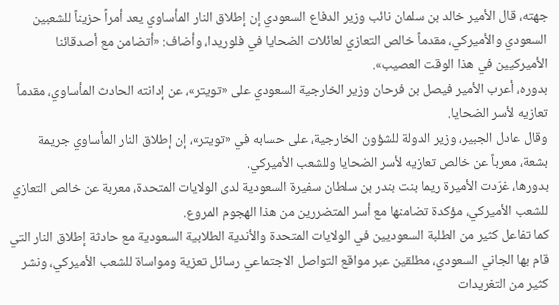جهته، قال الأمير خالد بن سلمان نائب وزير الدفاع السعودي إن إطلاق النار المأساوي يعد أمراً حزيناً للشعبين السعودي والأميركي، مقدماً خالص التعازي لعائلات الضحايا في فلوريدا، وأضاف: «أتضامن مع أصدقائنا الأميركيين في هذا الوقت العصيب».
بدوره، أعرب الأمير فيصل بن فرحان وزير الخارجية السعودي على «تويتر»، عن إدانته الحادث المأساوي، مقدماً تعازيه لأسر الضحايا.
وقال عادل الجبير، وزير الدولة للشؤون الخارجية، على حسابه في «تويتر»، إن إطلاق النار المأساوي جريمة بشعة، معرباً عن خالص تعازيه لأسر الضحايا وللشعب الأميركي.
بدورها، غرّدت الأميرة ريما بنت بندر بن سلطان سفيرة السعودية لدى الولايات المتحدة، معربة عن خالص التعازي للشعب الأميركي، مؤكدة تضامنها مع أسر المتضررين من هذا الهجوم المروع.
كما تفاعل كثير من الطلبة السعوديين في الولايات المتحدة والأندية الطلابية السعودية مع حادثة إطلاق النار التي قام بها الجاني السعودي، مطلقين عبر مواقع التواصل الاجتماعي رسائل تعزية ومواساة للشعب الأميركي، ونشر كثير من التغريدات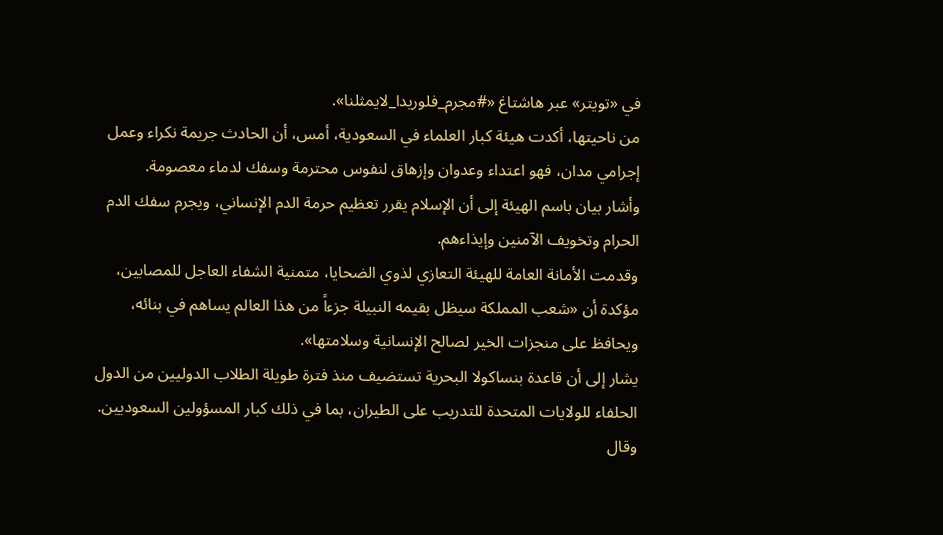في «تويتر» عبر هاشتاغ «#مجرم_فلوريدا_لايمثلنا».
من ناحيتها، أكدت هيئة كبار العلماء في السعودية، أمس، أن الحادث جريمة نكراء وعمل إجرامي مدان، فهو اعتداء وعدوان وإزهاق لنفوس محترمة وسفك لدماء معصومة.
وأشار بيان باسم الهيئة إلى أن الإسلام يقرر تعظيم حرمة الدم الإنساني، ويجرم سفك الدم الحرام وتخويف الآمنين وإيذاءهم.
وقدمت الأمانة العامة للهيئة التعازي لذوي الضحايا، متمنية الشفاء العاجل للمصابين، مؤكدة أن «شعب المملكة سيظل بقيمه النبيلة جزءاً من هذا العالم يساهم في بنائه، ويحافظ على منجزات الخير لصالح الإنسانية وسلامتها».
يشار إلى أن قاعدة بنساكولا البحرية تستضيف منذ فترة طويلة الطلاب الدوليين من الدول الحلفاء للولايات المتحدة للتدريب على الطيران، بما في ذلك كبار المسؤولين السعوديين. وقال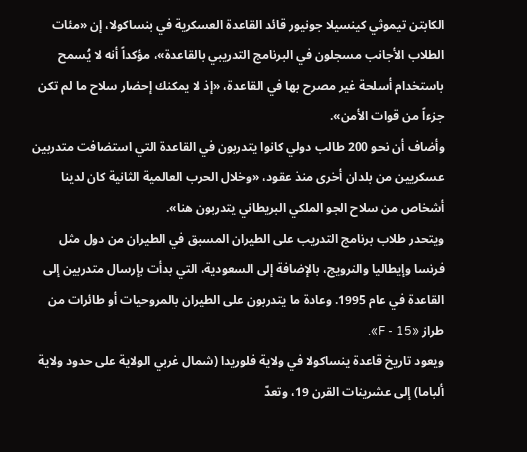الكابتن تيموثي كينسيلا جونيور قائد القاعدة العسكرية في بنساكولا، إن «مئات الطلاب الأجانب مسجلون في البرنامج التدريبي بالقاعدة»، مؤكداً أنه لا يُسمح باستخدام أسلحة غير مصرح بها في القاعدة، «إذ لا يمكنك إحضار سلاح ما لم تكن جزءاً من قوات الأمن».
وأضاف أن نحو 200 طالب دولي كانوا يتدربون في القاعدة التي استضافت متدربين عسكريين من بلدان أخرى منذ عقود، «وخلال الحرب العالمية الثانية كان لدينا أشخاص من سلاح الجو الملكي البريطاني يتدربون هنا».
ويتحدر طلاب برنامج التدريب على الطيران المسبق في الطيران من دول مثل فرنسا وإيطاليا والنرويج، بالإضافة إلى السعودية، التي بدأت بإرسال متدربين إلى القاعدة في عام 1995. وعادة ما يتدربون على الطيران بالمروحيات أو طائرات من طراز «F - 15».
ويعود تاريخ قاعدة ينساكولا في ولاية فلوريدا (شمال غربي الولاية على حدود ولاية ألباما) إلى عشرينات القرن 19، وتعدّ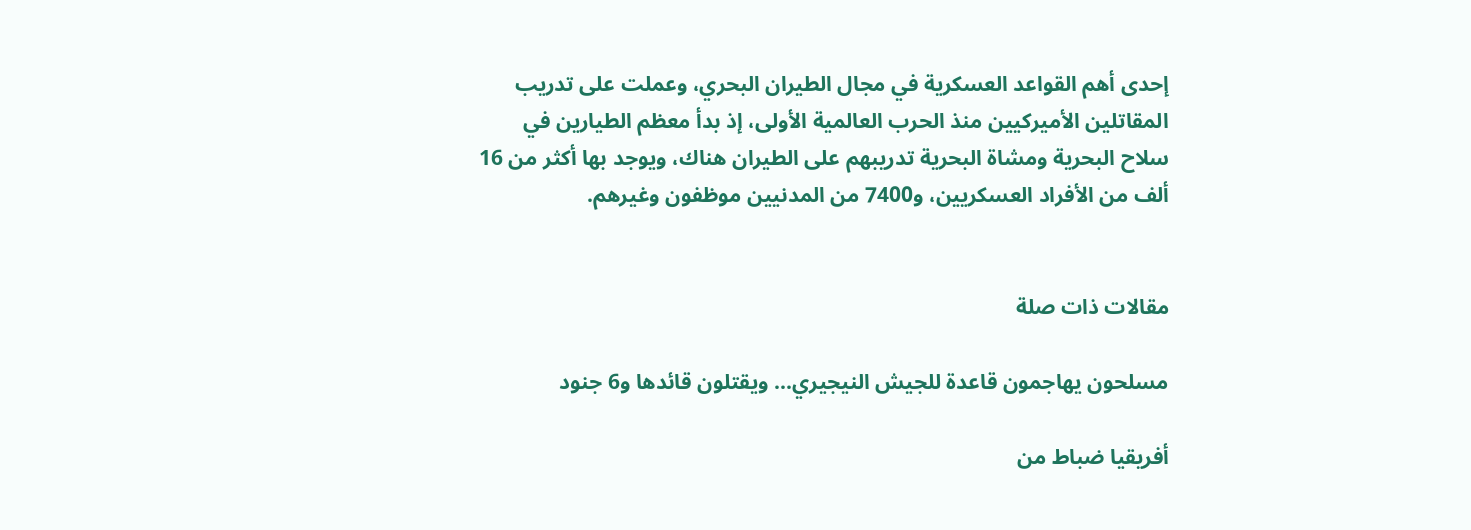إحدى أهم القواعد العسكرية في مجال الطيران البحري، وعملت على تدريب المقاتلين الأميركيين منذ الحرب العالمية الأولى، إذ بدأ معظم الطيارين في سلاح البحرية ومشاة البحرية تدريبهم على الطيران هناك، ويوجد بها أكثر من 16 ألف من الأفراد العسكريين، و7400 من المدنيين موظفون وغيرهم.


مقالات ذات صلة

مسلحون يهاجمون قاعدة للجيش النيجيري... ويقتلون قائدها و6 جنود

أفريقيا ضباط من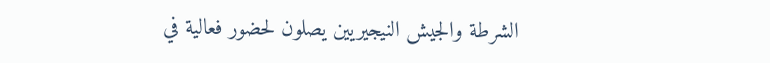الشرطة والجيش النيجيريين يصلون لحضور فعالية في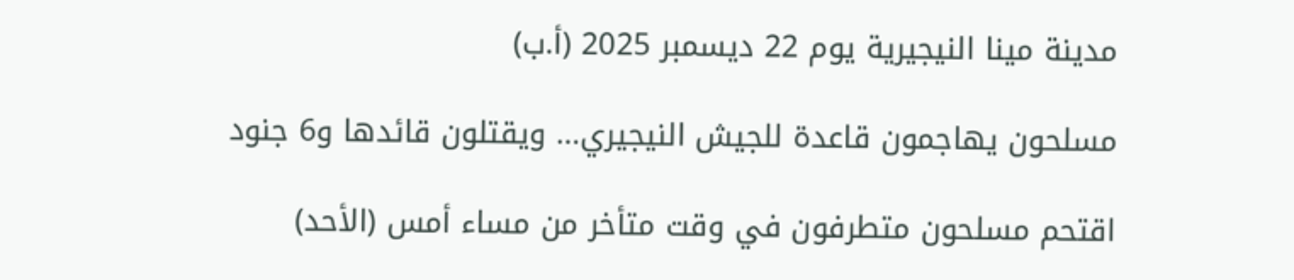مدينة مينا النيجيرية يوم 22 ديسمبر 2025 (أ.ب)

مسلحون يهاجمون قاعدة للجيش النيجيري... ويقتلون قائدها و6 جنود

اقتحم مسلحون متطرفون في وقت متأخر من مساء أمس (الأحد)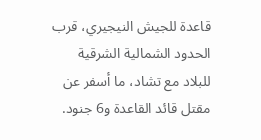قاعدة للجيش النيجيري، قرب الحدود الشمالية الشرقية للبلاد مع تشاد، ما أسفر عن مقتل قائد القاعدة و6 جنود.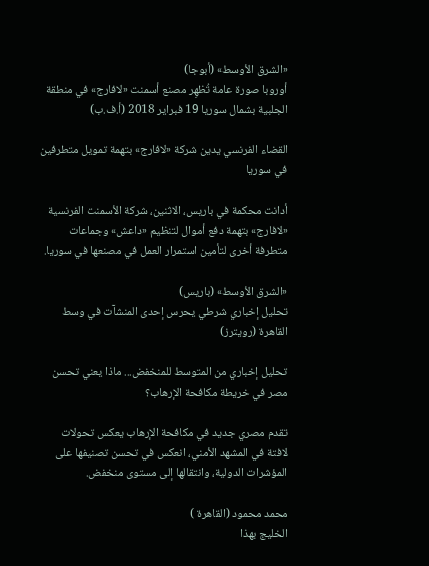«الشرق الأوسط» (أبوجا)
أوروبا صورة عامة تُظهِر مصنع أسمنت «لافارج» في منطقة الجلبية بشمال سوريا 19 فبراير 2018 (أ.ف.ب)

القضاء الفرنسي يدين شركة «لافارج» بتهمة تمويل متطرفين في سوريا

أدانت محكمة في باريس، الاثنين، شركة الأسمنت الفرنسية «لافارج» بتهمة دفع أموال لتنظيم «داعش» وجماعات متطرفة أخرى لتأمين استمرار العمل في مصنعها في سوريا.

«الشرق الأوسط» (باريس)
تحليل إخباري شرطي يحرس إحدى المنشآت في وسط القاهرة (رويترز)

تحليل إخباري من المتوسط للمنخفض... ماذا يعني تحسن مصر في خريطة مكافحة الإرهاب؟

تقدم مصري جديد في مكافحة الإرهاب يعكس تحولات لافتة في المشهد الأمني، انعكس في تحسن تصنيفها على المؤشرات الدولية، وانتقالها إلى مستوى منخفض.

محمد محمود (القاهرة )
الخليج بهذا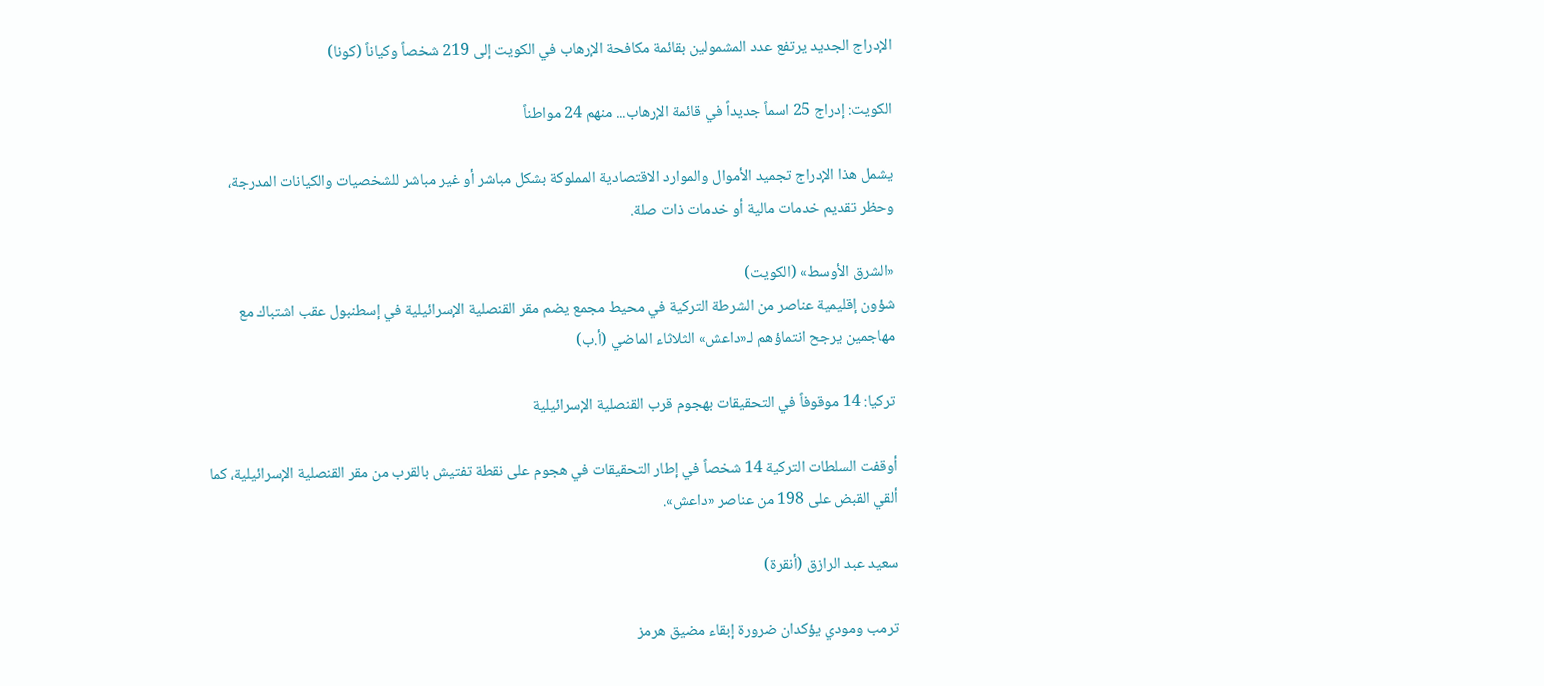الإدراج الجديد يرتفع عدد المشمولين بقائمة مكافحة الإرهاب في الكويت إلى 219 شخصاً وكياناً (كونا)

الكويت: إدراج 25 اسماً جديداً في قائمة الإرهاب... منهم 24 مواطناً

يشمل هذا الإدراج تجميد الأموال والموارد الاقتصادية المملوكة بشكل مباشر أو غير مباشر للشخصيات والكيانات المدرجة، وحظر تقديم خدمات مالية أو خدمات ذات صلة.

«الشرق الأوسط» (الكويت)
شؤون إقليمية عناصر من الشرطة التركية في محيط مجمع يضم مقر القنصلية الإسرائيلية في إسطنبول عقب اشتباك مع مهاجمين يرجح انتماؤهم لـ«داعش» الثلاثاء الماضي (أ.ب)

تركيا: 14 موقوفاً في التحقيقات بهجوم قرب القنصلية الإسرائيلية

أوقفت السلطات التركية 14 شخصاً في إطار التحقيقات في هجوم على نقطة تفتيش بالقرب من مقر القنصلية الإسرائيلية، كما ألقي القبض على 198 من عناصر «داعش».

سعيد عبد الرازق (أنقرة)

ترمب ومودي يؤكدان ضرورة إبقاء مضيق هرمز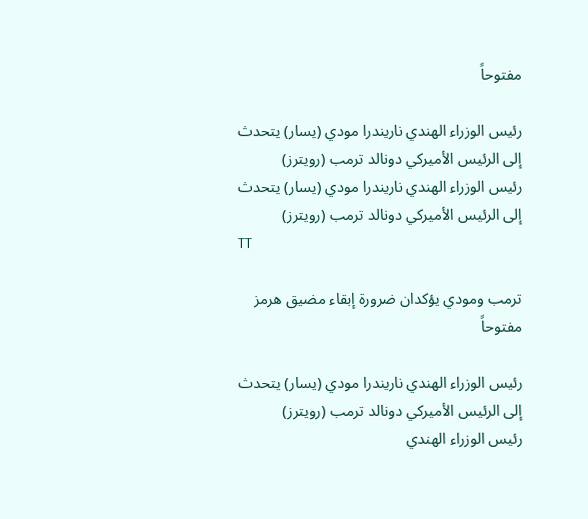مفتوحاً

رئيس الوزراء الهندي ناريندرا مودي (يسار) يتحدث إلى الرئيس الأميركي دونالد ترمب (رويترز)
رئيس الوزراء الهندي ناريندرا مودي (يسار) يتحدث إلى الرئيس الأميركي دونالد ترمب (رويترز)
TT

ترمب ومودي يؤكدان ضرورة إبقاء مضيق هرمز مفتوحاً

رئيس الوزراء الهندي ناريندرا مودي (يسار) يتحدث إلى الرئيس الأميركي دونالد ترمب (رويترز)
رئيس الوزراء الهندي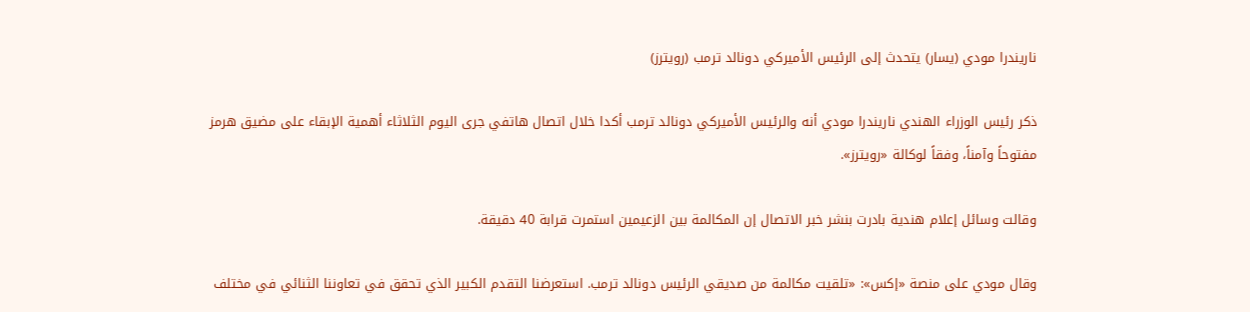ناريندرا مودي (يسار) يتحدث إلى الرئيس الأميركي دونالد ترمب (رويترز)

ذكر رئيس الوزراء الهندي ناريندرا مودي أنه والرئيس الأميركي دونالد ترمب أكدا خلال اتصال هاتفي جرى اليوم الثلاثاء أهمية الإبقاء على مضيق هرمز مفتوحاً وآمناً، وفقاً لوكالة «رويترز».

وقالت وسائل إعلام هندية بادرت بنشر خبر الاتصال ‌إن المكالمة بين ‌الزعيمين استمرت ‌قرابة 40 دقيقة.

وقال مودي على منصة «إكس»: «تلقيت مكالمة من صديقي الرئيس دونالد ترمب. استعرضنا التقدم الكبير الذي تحقق في تعاوننا الثنائي في مختلف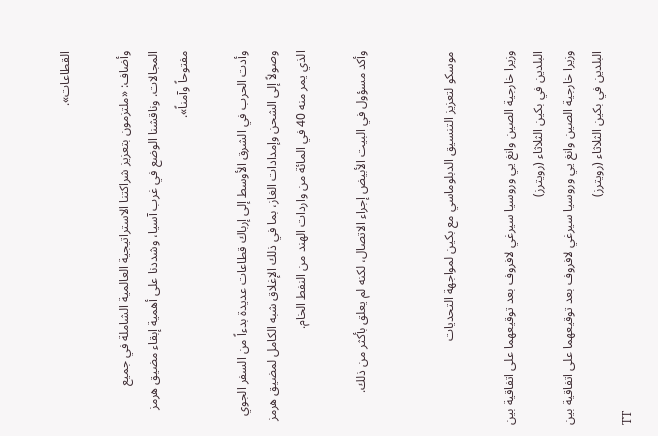القطاعات».

وأضاف: «ملتزمون بتعزيز شراكتنا الاستراتيجية ‌العالمية ‌الشاملة في جميع المجالات. وناقشنا ‌الوضع في غرب آسيا، ‌وشددنا على أهمية إبقاء مضيق هرمز مفتوحاً وآمناً».

وأدت الحرب في الشرق الأوسط إلى إرباك ‌قطاعات عديدة بدءاً من السفر الجوي وصولاً إلى الشحن وإمدادات الغاز، بما في ذلك الإغلاق شبه الكامل لمضيق هرمز الذي يمر منه 40 في المائة من واردات الهند من النفط الخام.

وأكد مسؤول في البيت الأبيض إجراء الاتصال، لكنه لم يعلق بأكثر من ذلك.


موسكو لتعزيز التنسيق الدبلوماسي مع بكين لمواجهة التحديات

وزيرا خارجية الصين وانغ يي وروسيا سيرغي لافروف بعد توقيعهما على اتفاقية بين البلدين في بكين الثلاثاء (رويترز)
وزيرا خارجية الصين وانغ يي وروسيا سيرغي لافروف بعد توقيعهما على اتفاقية بين البلدين في بكين الثلاثاء (رويترز)
TT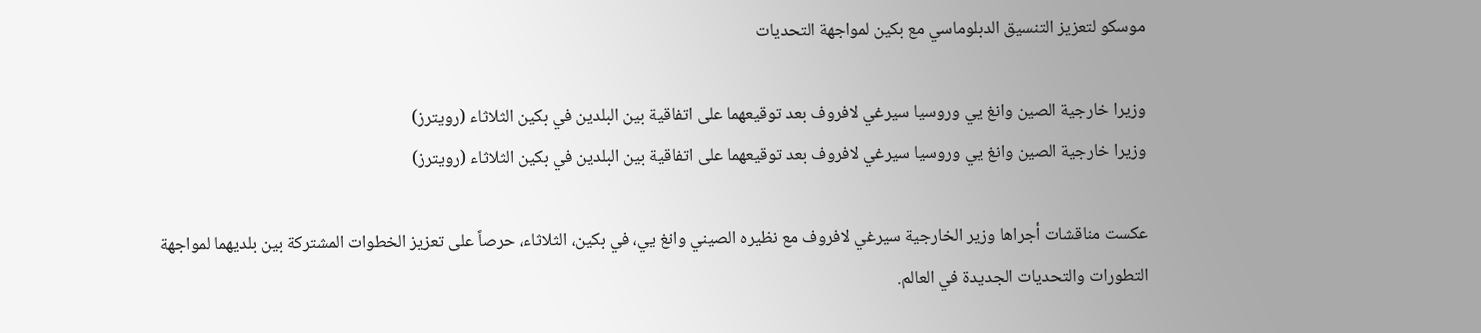موسكو لتعزيز التنسيق الدبلوماسي مع بكين لمواجهة التحديات

وزيرا خارجية الصين وانغ يي وروسيا سيرغي لافروف بعد توقيعهما على اتفاقية بين البلدين في بكين الثلاثاء (رويترز)
وزيرا خارجية الصين وانغ يي وروسيا سيرغي لافروف بعد توقيعهما على اتفاقية بين البلدين في بكين الثلاثاء (رويترز)

عكست مناقشات أجراها وزير الخارجية سيرغي لافروف مع نظيره الصيني وانغ يي، في بكين، الثلاثاء، حرصاً على تعزيز الخطوات المشتركة بين بلديهما لمواجهة التطورات والتحديات الجديدة في العالم.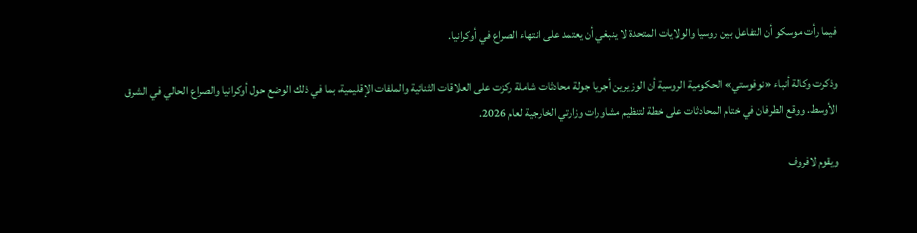فيما رأت موسكو أن التفاعل بين روسيا والولايات المتحدة لا ينبغي أن يعتمد على انتهاء الصراع في أوكرانيا.

وذكرت وكالة أنباء «نوفوستي» الحكومية الروسية أن الوزيرين أجريا جولة محادثات شاملة ركزت على العلاقات الثنائية والملفات الإقليمية، بما في ذلك الوضع حول أوكرانيا والصراع الحالي في الشرق الأوسط. ووقع الطرفان في ختام المحادثات على خطة لتنظيم مشاورات وزارتي الخارجية لعام 2026.

ويقوم لافروف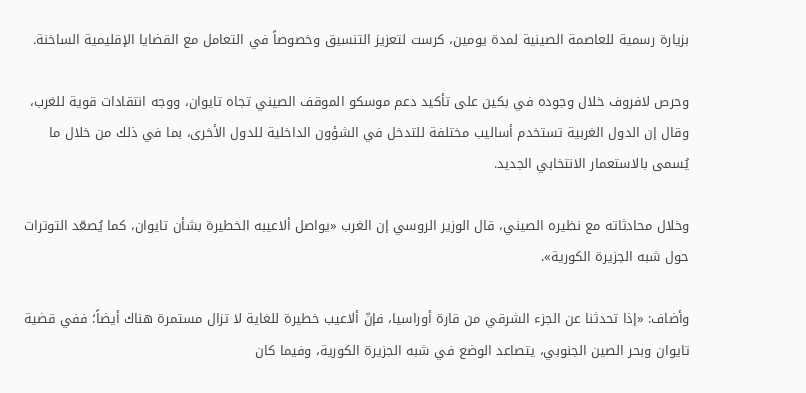بزيارة رسمية للعاصمة الصينية لمدة يومين، كرست لتعزيز التنسيق وخصوصاً في التعامل مع القضايا الإقليمية الساخنة.

وحرص لافروف خلال وجوده في بكين على تأكيد دعم موسكو الموقف الصيني تجاه تايوان، ووجه انتقادات قوية للغرب، وقال إن الدول الغربية تستخدم أساليب مختلفة للتدخل في الشؤون الداخلية للدول الأخرى، بما في ذلك من خلال ما يُسمى بالاستعمار الانتخابي الجديد.

وخلال محادثاته مع نظيره الصيني، قال الوزير الروسي إن الغرب «يواصل ألاعيبه الخطيرة بشأن تايوان، كما يُصعّد التوترات حول شبه الجزيرة الكورية».

وأضاف: «إذا تحدثنا عن الجزء الشرقي من قارة أوراسيا، فإنّ ألاعيب خطيرة للغاية لا تزال مستمرة هناك أيضاً؛ ففي قضية تايوان وبحر الصين الجنوبي، يتصاعد الوضع في شبه الجزيرة الكورية، وفيما كان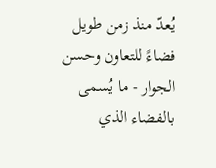يُعدّ منذ زمن طويل فضاءً للتعاون وحسن الجوار - ما يُسمى بالفضاء الذي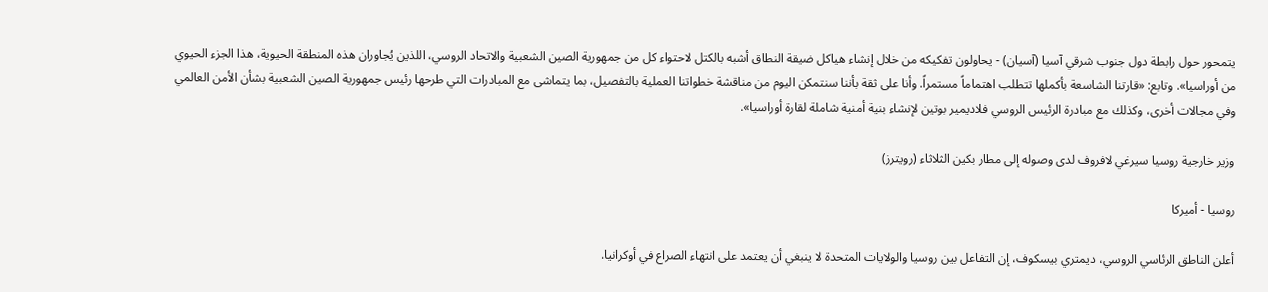يتمحور حول رابطة دول جنوب شرقي آسيا (آسيان) - يحاولون تفكيكه من خلال إنشاء هياكل ضيقة النطاق أشبه بالكتل لاحتواء كل من جمهورية الصين الشعبية والاتحاد الروسي، اللذين يُجاوران هذه المنطقة الحيوية، هذا الجزء الحيوي من أوراسيا». وتابع: «قارتنا الشاسعة بأكملها تتطلب اهتماماً مستمراً. وأنا على ثقة بأننا سنتمكن اليوم من مناقشة خطواتنا العملية بالتفصيل، بما يتماشى مع المبادرات التي طرحها رئيس جمهورية الصين الشعبية بشأن الأمن العالمي وفي مجالات أخرى، وكذلك مع مبادرة الرئيس الروسي فلاديمير بوتين لإنشاء بنية أمنية شاملة لقارة أوراسيا».

وزير خارجية روسيا سيرغي لافروف لدى وصوله إلى مطار بكين الثلاثاء (رويترز)

روسيا - أميركا

أعلن الناطق الرئاسي الروسي، ديمتري بيسكوف، إن التفاعل بين روسيا والولايات المتحدة لا ينبغي أن يعتمد على انتهاء الصراع في أوكرانيا.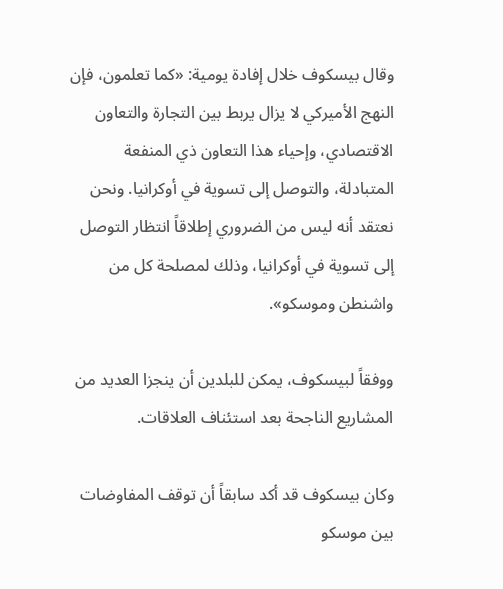وقال بيسكوف خلال إفادة يومية: «كما تعلمون، فإن النهج الأميركي لا يزال يربط بين التجارة والتعاون الاقتصادي، وإحياء هذا التعاون ذي المنفعة المتبادلة، والتوصل إلى تسوية في أوكرانيا. ونحن نعتقد أنه ليس من الضروري إطلاقاً انتظار التوصل إلى تسوية في أوكرانيا، وذلك لمصلحة كل من واشنطن وموسكو».

ووفقاً لبيسكوف، يمكن للبلدين أن ينجزا العديد من المشاريع الناجحة بعد استئناف العلاقات.

وكان بيسكوف قد أكد سابقاً أن توقف المفاوضات بين موسكو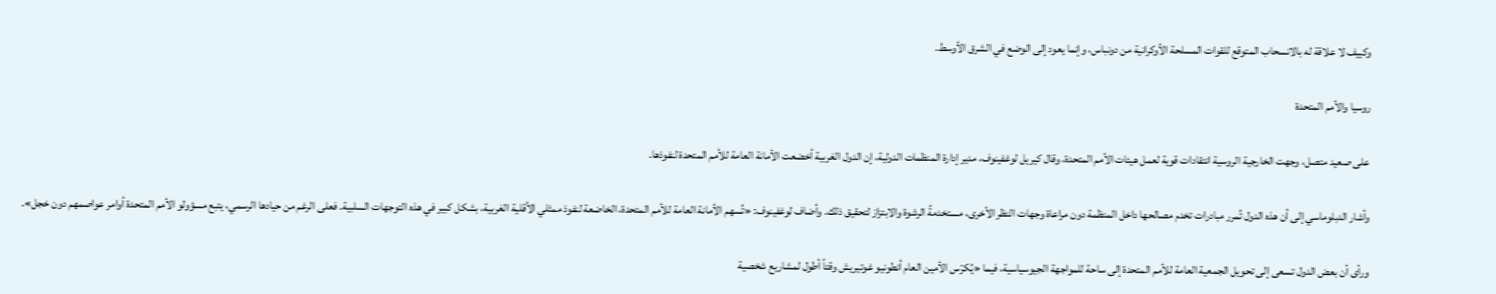وكييف لا علاقة له بالانسحاب المتوقع للقوات المسلحة الأوكرانية من دونباس، وإنما يعود إلى الوضع في الشرق الأوسط.

روسيا والأمم المتحدة

على صعيد متصل، وجهت الخارجية الروسية انتقادات قوية لعمل هيئات الأمم المتحدة، وقال كيريل لوغفينوف، مدير إدارة المنظمات الدولية، إن الدول الغربية أخضعت الأمانة العامة للأمم المتحدة لنفوذها.

وأشار الدبلوماسي إلى أن هذه الدول تُمرر مبادرات تخدم مصالحها داخل المنظمة دون مراعاة وجهات النظر الأخرى، مستخدمةً الرشوة والابتزاز لتحقيق ذلك. وأضاف لوغفينوف: «تُسهم الأمانة العامة للأمم المتحدة، الخاضعة لنفوذ ممثلي الأقلية الغربية، بشكل كبير في هذه التوجهات السلبية. فعلى الرغم من حيادها الرسمي، يتبع مسؤولو الأمم المتحدة أوامر عواصمهم دون خجل».

ورأى أن بعض الدول تسعى إلى تحويل الجمعية العامة للأمم المتحدة إلى ساحة للمواجهة الجيوسياسية، فيما «يُكرّس الأمين العام أنطونيو غوتيريش وقتاً أطول لمشاريع شخصية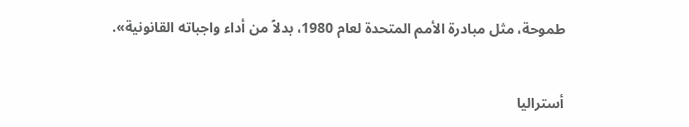طموحة، مثل مبادرة الأمم المتحدة لعام 1980، بدلاً من أداء واجباته القانونية».


أستراليا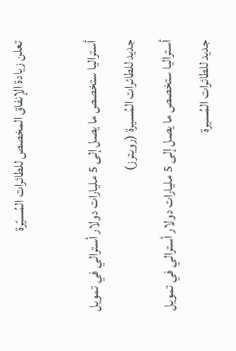تعلن زيادة الإنفاق المخصص للطائرات المُسيّرة

أستراليا ستخصص ما يصل إلى 5 مليارات دولار أسترالي في تمويل جديد للطائرات المُسيرة (رويترز)
أستراليا ستخصص ما يصل إلى 5 مليارات دولار أسترالي في تمويل جديد للطائرات المُسيرة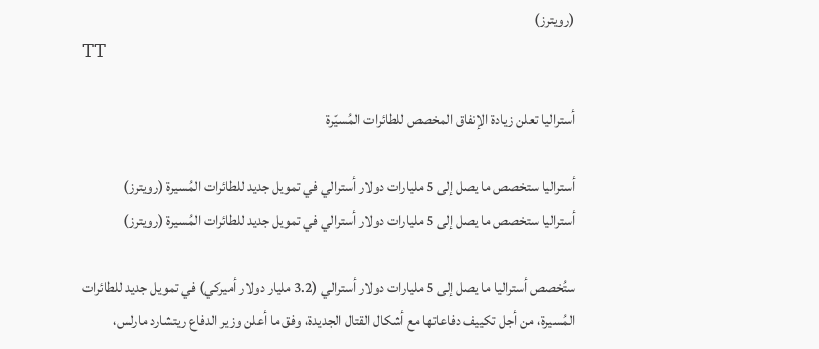(رويترز)
TT

أستراليا تعلن زيادة الإنفاق المخصص للطائرات المُسيّرة

أستراليا ستخصص ما يصل إلى 5 مليارات دولار أسترالي في تمويل جديد للطائرات المُسيرة (رويترز)
أستراليا ستخصص ما يصل إلى 5 مليارات دولار أسترالي في تمويل جديد للطائرات المُسيرة (رويترز)

ستُخصص أستراليا ما يصل إلى 5 مليارات دولار أسترالي (3.2 مليار دولار أميركي) في تمويل جديد للطائرات المُسيرة، من أجل تكييف دفاعاتها مع أشكال القتال الجديدة، وفق ما أعلن وزير الدفاع ريتشارد مارلس،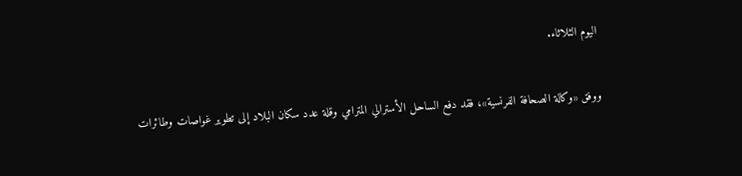اليوم الثلاثاء.

ووفق «وكالة الصحافة الفرنسية»، فقد دفع الساحل الأسترالي المترامي وقلة عدد سكان البلاد إلى تطوير غواصات وطائرات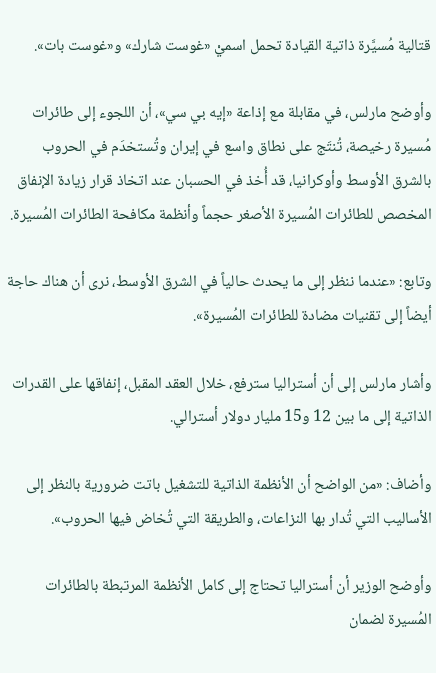قتالية مُسيَّرة ذاتية القيادة تحمل اسميْ «غوست شارك» و«غوست بات».

وأوضح مارلس، في مقابلة مع إذاعة «إيه بي سي»، أن اللجوء إلى طائرات مُسيرة رخيصة، تُنتَج على نطاق واسع في إيران وتُستخدَم في الحروب بالشرق الأوسط وأوكرانيا، قد أُخذ في الحسبان عند اتخاذ قرار زيادة الإنفاق المخصص للطائرات المُسيرة الأصغر حجماً وأنظمة مكافحة الطائرات المُسيرة.

وتابع: «عندما ننظر إلى ما يحدث حالياً في الشرق الأوسط، نرى أن هناك حاجة أيضاً إلى تقنيات مضادة للطائرات المُسيرة».

وأشار مارلس إلى أن أستراليا سترفع، خلال العقد المقبل، إنفاقها على القدرات الذاتية إلى ما بين 12 و15 مليار دولار أسترالي.

وأضاف: «من الواضح أن الأنظمة الذاتية للتشغيل باتت ضرورية بالنظر إلى الأساليب التي تُدار بها النزاعات، والطريقة التي تُخاض فيها الحروب».

وأوضح الوزير أن أستراليا تحتاج إلى كامل الأنظمة المرتبطة بالطائرات المُسيرة لضمان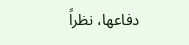دفاعها، نظراً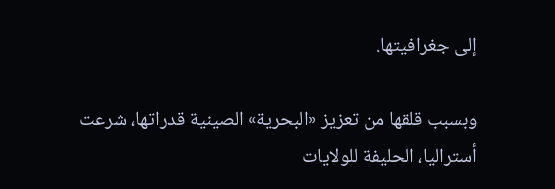إلى جغرافيتها.

وبسبب قلقها من تعزيز «البحرية» الصينية قدراتها، شرعت أستراليا، الحليفة للولايات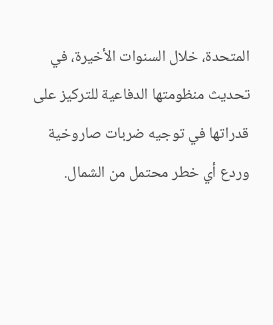المتحدة، خلال السنوات الأخيرة، في تحديث منظومتها الدفاعية للتركيز على قدراتها في توجيه ضربات صاروخية وردع أي خطر محتمل من الشمال.